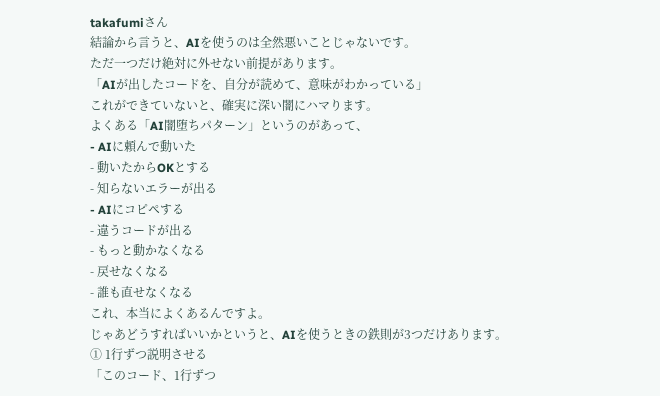takafumiさん
結論から言うと、AIを使うのは全然悪いことじゃないです。
ただ一つだけ絶対に外せない前提があります。
「AIが出したコードを、自分が読めて、意味がわかっている」
これができていないと、確実に深い闇にハマります。
よくある「AI闇堕ちパターン」というのがあって、
- AIに頼んで動いた
- 動いたからOKとする
- 知らないエラーが出る
- AIにコピペする
- 違うコードが出る
- もっと動かなくなる
- 戻せなくなる
- 誰も直せなくなる
これ、本当によくあるんですよ。
じゃあどうすればいいかというと、AIを使うときの鉄則が3つだけあります。
① 1行ずつ説明させる
「このコード、1行ずつ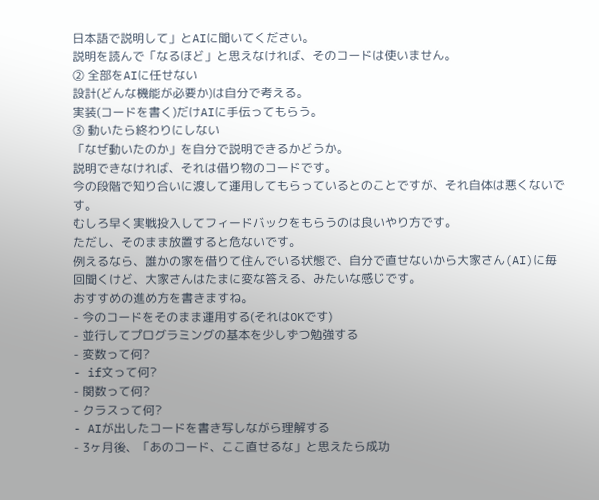日本語で説明して」とAIに聞いてください。
説明を読んで「なるほど」と思えなければ、そのコードは使いません。
② 全部をAIに任せない
設計(どんな機能が必要か)は自分で考える。
実装(コードを書く)だけAIに手伝ってもらう。
③ 動いたら終わりにしない
「なぜ動いたのか」を自分で説明できるかどうか。
説明できなければ、それは借り物のコードです。
今の段階で知り合いに渡して運用してもらっているとのことですが、それ自体は悪くないです。
むしろ早く実戦投入してフィードバックをもらうのは良いやり方です。
ただし、そのまま放置すると危ないです。
例えるなら、誰かの家を借りて住んでいる状態で、自分で直せないから大家さん(AI)に毎回聞くけど、大家さんはたまに変な答える、みたいな感じです。
おすすめの進め方を書きますね。
- 今のコードをそのまま運用する(それはOKです)
- 並行してプログラミングの基本を少しずつ勉強する
- 変数って何?
- if文って何?
- 関数って何?
- クラスって何?
- AIが出したコードを書き写しながら理解する
- 3ヶ月後、「あのコード、ここ直せるな」と思えたら成功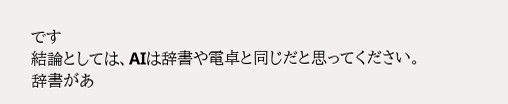です
結論としては、AIは辞書や電卓と同じだと思ってください。
辞書があ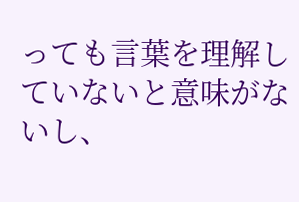っても言葉を理解していないと意味がないし、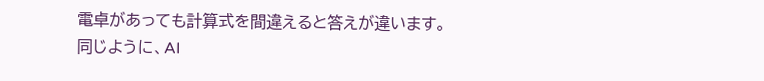電卓があっても計算式を間違えると答えが違います。
同じように、AI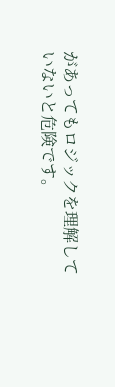があってもロジックを理解していないと危険です。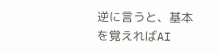逆に言うと、基本を覚えればAI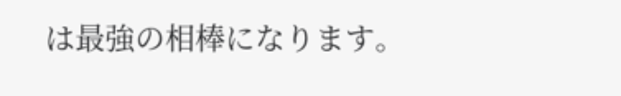は最強の相棒になります。